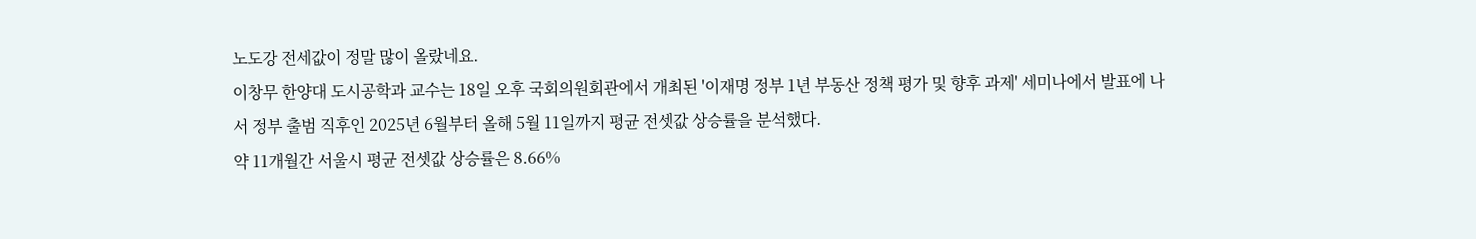노도강 전세값이 정말 많이 올랐네요.
이창무 한양대 도시공학과 교수는 18일 오후 국회의원회관에서 개최된 '이재명 정부 1년 부동산 정책 평가 및 향후 과제' 세미나에서 발표에 나서 정부 출범 직후인 2025년 6월부터 올해 5월 11일까지 평균 전셋값 상승률을 분석했다.
약 11개월간 서울시 평균 전셋값 상승률은 8.66%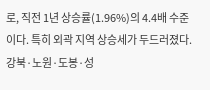로, 직전 1년 상승률(1.96%)의 4.4배 수준이다. 특히 외곽 지역 상승세가 두드러졌다.
강북·노원·도봉·성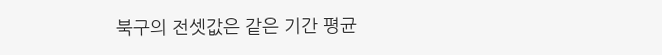북구의 전셋값은 같은 기간 평균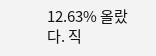12.63% 올랐다. 직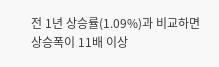전 1년 상승률(1.09%)과 비교하면 상승폭이 11배 이상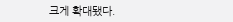크게 확대됐다.